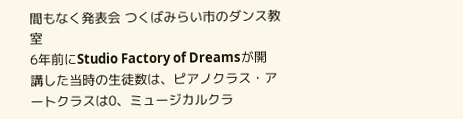間もなく発表会 つくばみらい市のダンス教室
6年前にStudio Factory of Dreamsが開講した当時の生徒数は、ピアノクラス・アートクラスは0、ミュージカルクラ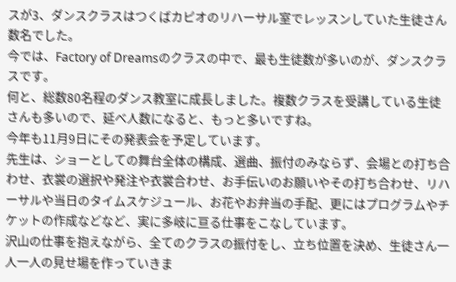スが3、ダンスクラスはつくばカピオのリハーサル室でレッスンしていた生徒さん数名でした。
今では、Factory of Dreamsのクラスの中で、最も生徒数が多いのが、ダンスクラスです。
何と、総数80名程のダンス教室に成長しました。複数クラスを受講している生徒さんも多いので、延べ人数になると、もっと多いですね。
今年も11月9日にその発表会を予定しています。
先生は、ショーとしての舞台全体の構成、選曲、振付のみならず、会場との打ち合わせ、衣裳の選択や発注や衣裳合わせ、お手伝いのお願いやその打ち合わせ、リハーサルや当日のタイムスケジュール、お花やお弁当の手配、更にはプログラムやチケットの作成などなど、実に多岐に亘る仕事をこなしています。
沢山の仕事を抱えながら、全てのクラスの振付をし、立ち位置を決め、生徒さん一人一人の見せ場を作っていきま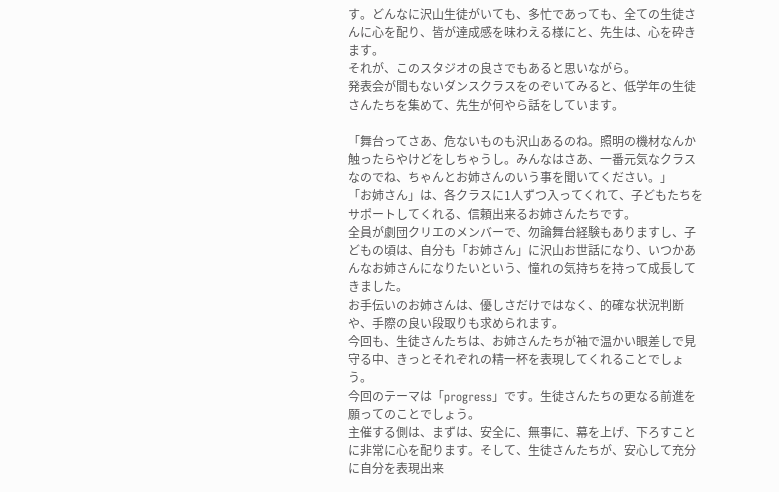す。どんなに沢山生徒がいても、多忙であっても、全ての生徒さんに心を配り、皆が達成感を味わえる様にと、先生は、心を砕きます。
それが、このスタジオの良さでもあると思いながら。
発表会が間もないダンスクラスをのぞいてみると、低学年の生徒さんたちを集めて、先生が何やら話をしています。

「舞台ってさあ、危ないものも沢山あるのね。照明の機材なんか触ったらやけどをしちゃうし。みんなはさあ、一番元気なクラスなのでね、ちゃんとお姉さんのいう事を聞いてください。」
「お姉さん」は、各クラスに1人ずつ入ってくれて、子どもたちをサポートしてくれる、信頼出来るお姉さんたちです。
全員が劇団クリエのメンバーで、勿論舞台経験もありますし、子どもの頃は、自分も「お姉さん」に沢山お世話になり、いつかあんなお姉さんになりたいという、憧れの気持ちを持って成長してきました。
お手伝いのお姉さんは、優しさだけではなく、的確な状況判断や、手際の良い段取りも求められます。
今回も、生徒さんたちは、お姉さんたちが袖で温かい眼差しで見守る中、きっとそれぞれの精一杯を表現してくれることでしょう。
今回のテーマは「progress」です。生徒さんたちの更なる前進を願ってのことでしょう。
主催する側は、まずは、安全に、無事に、幕を上げ、下ろすことに非常に心を配ります。そして、生徒さんたちが、安心して充分に自分を表現出来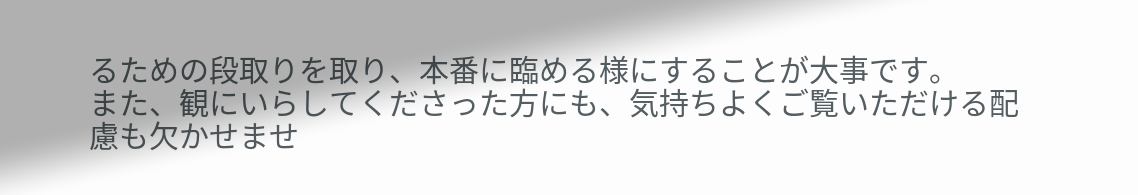るための段取りを取り、本番に臨める様にすることが大事です。
また、観にいらしてくださった方にも、気持ちよくご覧いただける配慮も欠かせませ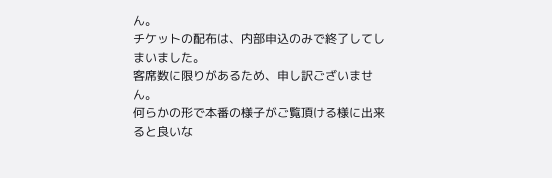ん。
チケットの配布は、内部申込のみで終了してしまいました。
客席数に限りがあるため、申し訳ございません。
何らかの形で本番の様子がご覧頂ける様に出来ると良いな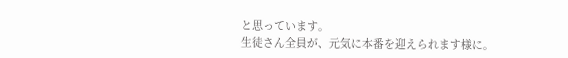と思っています。
生徒さん全員が、元気に本番を迎えられます様に。